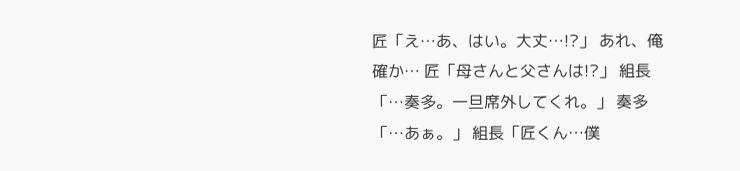匠「え…あ、はい。大丈…!?」 あれ、俺確か… 匠「母さんと父さんは!?」 組長「…奏多。一旦席外してくれ。」 奏多「…あぁ。」 組長「匠くん…僕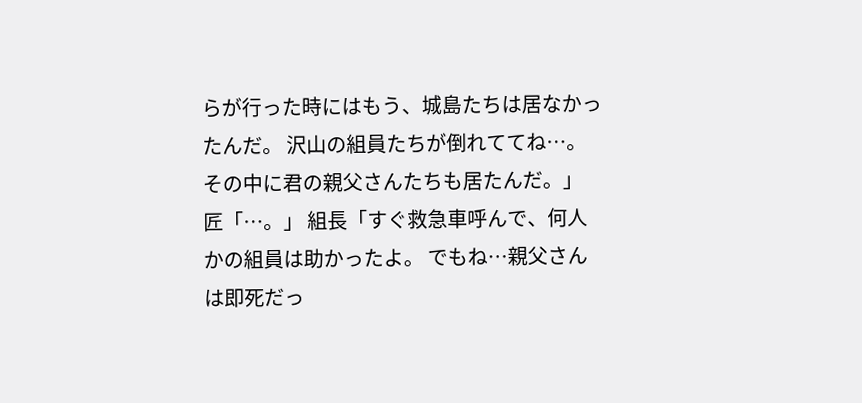らが行った時にはもう、城島たちは居なかったんだ。 沢山の組員たちが倒れててね…。その中に君の親父さんたちも居たんだ。」 匠「…。」 組長「すぐ救急車呼んで、何人かの組員は助かったよ。 でもね…親父さんは即死だっ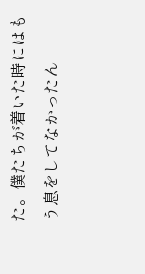た。僕たちが着いた時にはもう息をしてなかったん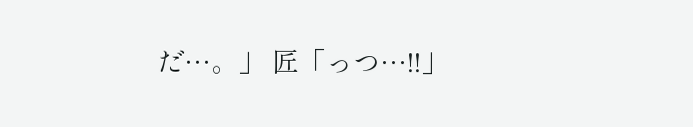だ…。」 匠「っつ…!!」